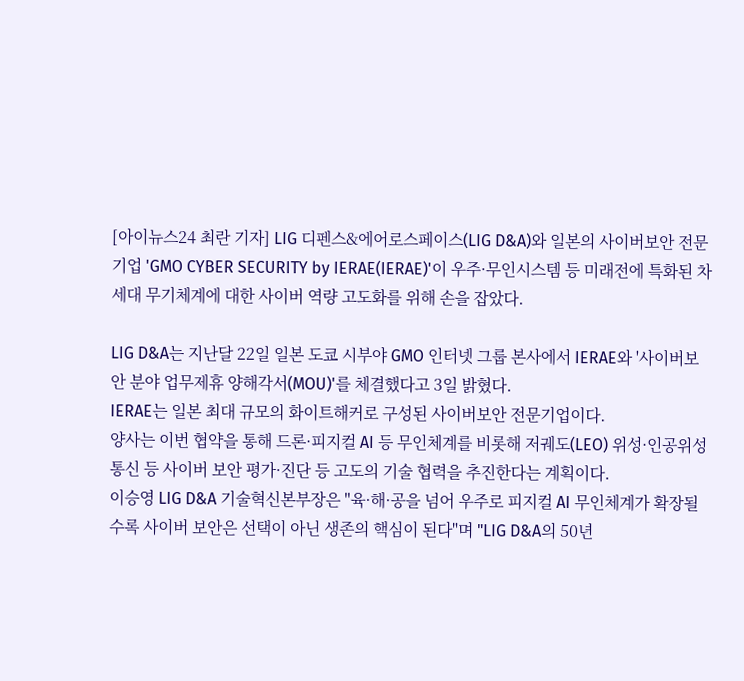[아이뉴스24 최란 기자] LIG 디펜스&에어로스페이스(LIG D&A)와 일본의 사이버보안 전문기업 'GMO CYBER SECURITY by IERAE(IERAE)'이 우주·무인시스템 등 미래전에 특화된 차세대 무기체계에 대한 사이버 역량 고도화를 위해 손을 잡았다.

LIG D&A는 지난달 22일 일본 도쿄 시부야 GMO 인터넷 그룹 본사에서 IERAE와 '사이버보안 분야 업무제휴 양해각서(MOU)'를 체결했다고 3일 밝혔다.
IERAE는 일본 최대 규모의 화이트해커로 구성된 사이버보안 전문기업이다.
양사는 이번 협약을 통해 드론·피지컬 AI 등 무인체계를 비롯해 저궤도(LEO) 위성·인공위성 통신 등 사이버 보안 평가·진단 등 고도의 기술 협력을 추진한다는 계획이다.
이승영 LIG D&A 기술혁신본부장은 "육·해·공을 넘어 우주로 피지컬 AI 무인체계가 확장될수록 사이버 보안은 선택이 아닌 생존의 핵심이 된다"며 "LIG D&A의 50년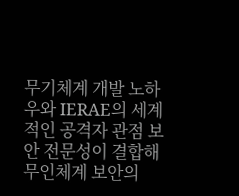무기체계 개발 노하우와 IERAE의 세계적인 공격자 관점 보안 전문성이 결합해 무인체계 보안의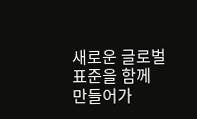새로운 글로벌 표준을 함께 만들어가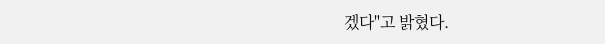겠다"고 밝혔다.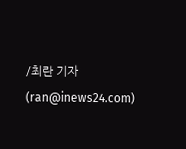/최란 기자(ran@inews24.com)